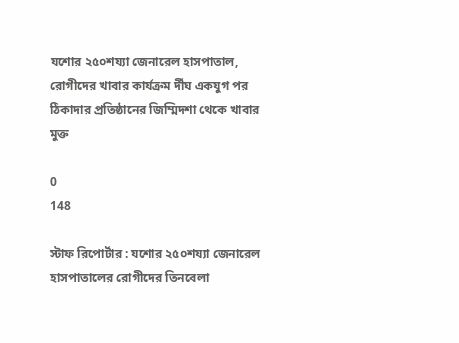যশোর ২৫০শয্যা জেনারেল হাসপাতাল, রোগীদের খাবার কার্যক্রম র্দীঘ একযুগ পর ঠিকাদার প্রতিষ্ঠানের জিম্মিদশা থেকে খাবার মুক্ত

0
148

স্টাফ রিপোর্টার : যশোর ২৫০শয্যা জেনারেল হাসপাতালের রোগীদের তিনবেলা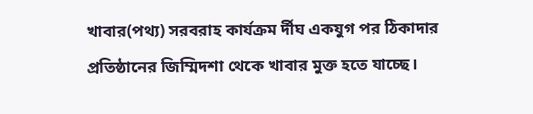খাবার(পথ্য) সরবরাহ কার্যক্রম র্দীঘ একযুগ পর ঠিকাদার প্রতিষ্ঠানের জিম্মিদশা থেকে খাবার মুক্ত হতে যাচ্ছে।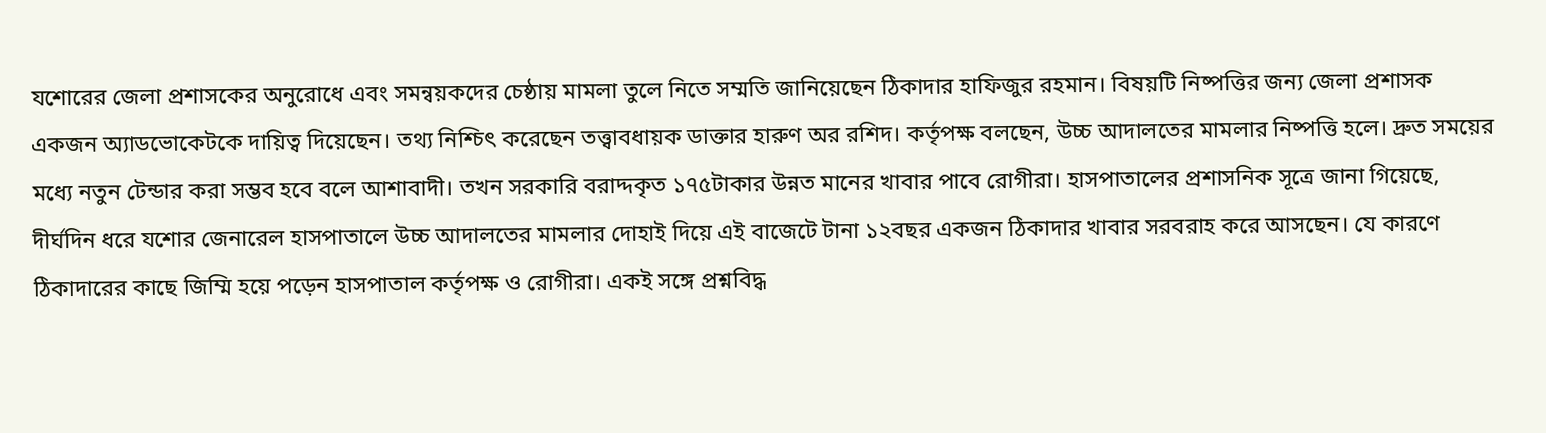যশোরের জেলা প্রশাসকের অনুরোধে এবং সমন্বয়কদের চেষ্ঠায় মামলা তুলে নিতে সম্মতি জানিয়েছেন ঠিকাদার হাফিজুর রহমান। বিষয়টি নিষ্পত্তির জন্য জেলা প্রশাসক একজন অ্যাডভোকেটকে দায়িত্ব দিয়েছেন। তথ্য নিশ্চিৎ করেছেন তত্ত্বাবধায়ক ডাক্তার হারুণ অর রশিদ। কর্তৃপক্ষ বলছেন, উচ্চ আদালতের মামলার নিষ্পত্তি হলে। দ্রুত সময়ের মধ্যে নতুন টেন্ডার করা সম্ভব হবে বলে আশাবাদী। তখন সরকারি বরাদ্দকৃত ১৭৫টাকার উন্নত মানের খাবার পাবে রোগীরা। হাসপাতালের প্রশাসনিক সূত্রে জানা গিয়েছে, দীর্ঘদিন ধরে যশোর জেনারেল হাসপাতালে উচ্চ আদালতের মামলার দোহাই দিয়ে এই বাজেটে টানা ১২বছর একজন ঠিকাদার খাবার সরবরাহ করে আসছেন। যে কারণে ঠিকাদারের কাছে জিম্মি হয়ে পড়েন হাসপাতাল কর্তৃপক্ষ ও রোগীরা। একই সঙ্গে প্রশ্নবিদ্ধ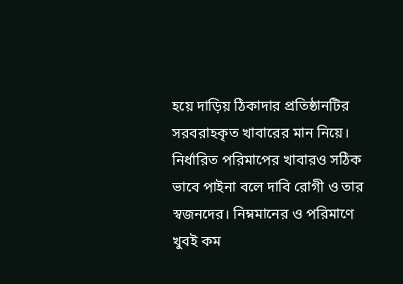হয়ে দাড়িয় ঠিকাদার প্রতিষ্ঠানটির সরবরাহকৃত খাবারের মান নিয়ে। নির্ধারিত পরিমাপের খাবারও সঠিক ভাবে পাইনা বলে দাবি রোগী ও তার স্বজনদের। নিম্নমানের ও পরিমাণে খুবই কম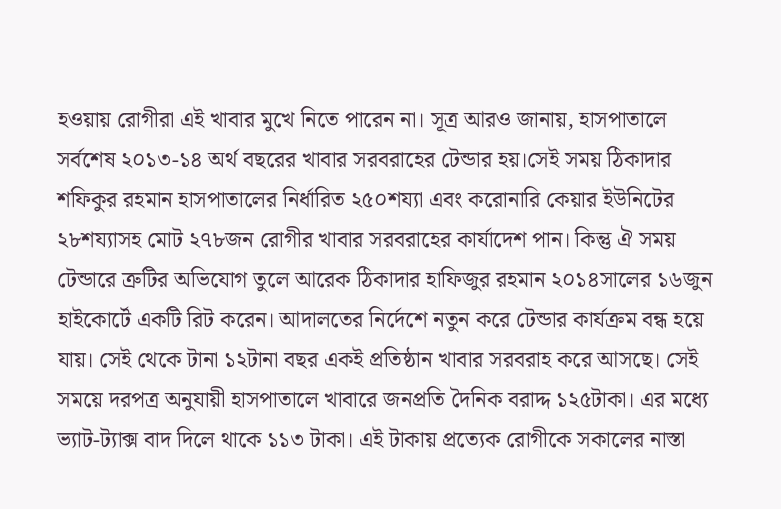হওয়ায় রোগীরা এই খাবার মুখে নিতে পারেন না। সূত্র আরও জানায়, হাসপাতালে সর্বশেষ ২০১৩-১৪ অর্থ বছরের খাবার সরবরাহের টেন্ডার হয়।সেই সময় ঠিকাদার শফিকুর রহমান হাসপাতালের নির্ধারিত ২৫০শয্যা এবং করোনারি কেয়ার ইউনিটের ২৮শয্যাসহ মোট ২৭৮জন রোগীর খাবার সরবরাহের কার্যাদেশ পান। কিন্তু ঐ সময় টেন্ডারে ত্রুটির অভিযোগ তুলে আরেক ঠিকাদার হাফিজুর রহমান ২০১৪সালের ১৬জুন হাইকোর্টে একটি রিট করেন। আদালতের নির্দেশে নতুন করে টেন্ডার কার্যক্রম বন্ধ হয়ে যায়। সেই থেকে টানা ১২টানা বছর একই প্রতিষ্ঠান খাবার সরবরাহ করে আসছে। সেই সময়ে দরপত্র অনুযায়ী হাসপাতালে খাবারে জনপ্রতি দৈনিক বরাদ্দ ১২৫টাকা। এর মধ্যে ভ্যাট-ট্যাক্স বাদ দিলে থাকে ১১৩ টাকা। এই টাকায় প্রত্যেক রোগীকে সকালের নাস্তা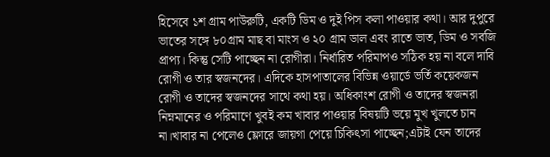হিসেবে ১শ গ্রাম পাউরুটি, একটি ডিম ও দুই পিস কলা পাওয়ার কথা। আর দুপুরে ভাতের সঙ্গে ৮০গ্রাম মাছ বা মাংস ও ২০ গ্রাম ডাল এবং রাতে ভাত, ডিম ও সবজি প্রাপ্য। কিন্তু সেটি পাচ্ছেন না রোগীরা। নির্ধারিত পরিমাপও সঠিক হয় না বলে দাবি রোগী ও তার স্বজনদের। এদিকে হাসপাতালের বিভিন্ন ওয়ার্ডে ভর্তি কয়েকজন রোগী ও তাদের স্বজনদের সাথে কথা হয়। অধিকাংশ রোগী ও তাদের স্বজনরা নিম্নমানের ও পরিমাণে খুবই কম খাবার পাওয়ার বিষয়টি ভয়ে মুখ খুলতে চান না।খাবার না পেলেও ফ্লোরে জায়গা পেয়ে চিকিৎসা পাচ্ছেন;এটাই যেন তাদের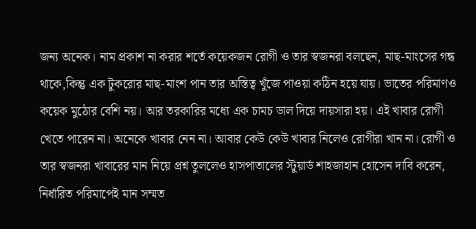জন্য অনেক। নাম প্রকাশ না করার শর্তে কয়েকজন রোগী ও তার স্বজনরা বলছেন, মাছ-মাংসের গন্ধ থাকে,কিন্তু এক টুকরোর মাছ-মাংশ পান তার অস্তিত্ব খুঁজে পাওয়া কঠিন হয়ে যায়। ভাতের পরিমাণও কয়েক মুঠোর বেশি নয়। আর তরকারির মধ্যে এক চামচ ডাল দিয়ে দায়সারা হয়। এই খাবার রোগী খেতে পারেন না। অনেকে খাবার নেন না। আবার কেউ কেউ খাবার নিলেও রোগীরা খান না। রোগী ও তার স্বজনরা খাবারের মান নিয়ে প্রশ্ন তুললেও হাসপাতালের স্টুয়ার্ড শাহজাহান হোসেন দাবি করেন, নির্ধারিত পরিমাপেই মান সম্মত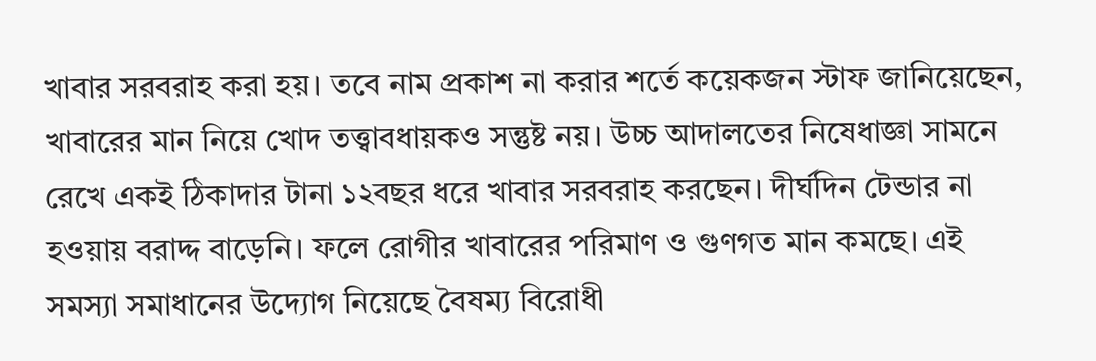খাবার সরবরাহ করা হয়। তবে নাম প্রকাশ না করার শর্তে কয়েকজন স্টাফ জানিয়েছেন, খাবারের মান নিয়ে খোদ তত্ত্বাবধায়কও সন্তুষ্ট নয়। উচ্চ আদালতের নিষেধাজ্ঞা সামনে রেখে একই ঠিকাদার টানা ১২বছর ধরে খাবার সরবরাহ করছেন। দীর্ঘদিন টেন্ডার না হওয়ায় বরাদ্দ বাড়েনি। ফলে রোগীর খাবারের পরিমাণ ও গুণগত মান কমছে। এই সমস্যা সমাধানের উদ্যোগ নিয়েছে বৈষম্য বিরোধী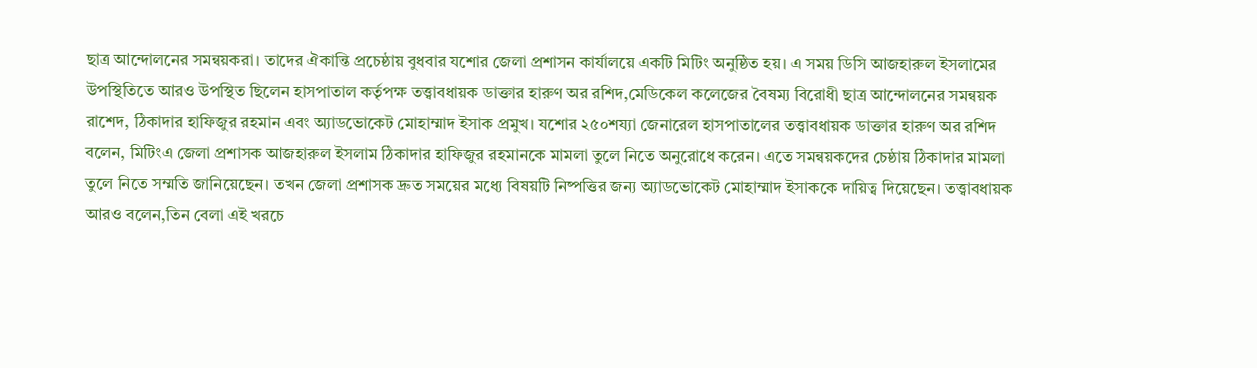ছাত্র আন্দোলনের সমন্বয়করা। তাদের ঐকান্তি প্রচেষ্ঠায় বুধবার যশোর জেলা প্রশাসন কার্যালয়ে একটি মিটিং অনুষ্ঠিত হয়। এ সময় ডিসি আজহারুল ইসলামের উপস্থিতিতে আরও উপস্থিত ছিলেন হাসপাতাল কর্তৃপক্ষ তত্ত্বাবধায়ক ডাক্তার হারুণ অর রশিদ,মেডিকেল কলেজের বৈষম্য বিরোধী ছাত্র আন্দোলনের সমন্বয়ক রাশেদ, ঠিকাদার হাফিজুর রহমান এবং অ্যাডভোকেট মোহাম্মাদ ইসাক প্রমুখ। যশোর ২৫০শয্যা জেনারেল হাসপাতালের তত্ত্বাবধায়ক ডাক্তার হারুণ অর রশিদ বলেন, মিটিংএ জেলা প্রশাসক আজহারুল ইসলাম ঠিকাদার হাফিজুর রহমানকে মামলা তুলে নিতে অনুরোধে করেন। এতে সমন্বয়কদের চেষ্ঠায় ঠিকাদার মামলা তুলে নিতে সম্মতি জানিয়েছেন। তখন জেলা প্রশাসক দ্রুত সময়ের মধ্যে বিষয়টি নিষ্পত্তির জন্য অ্যাডভোকেট মোহাম্মাদ ইসাককে দায়িত্ব দিয়েছেন। তত্ত্বাবধায়ক আরও বলেন,তিন বেলা এই খরচে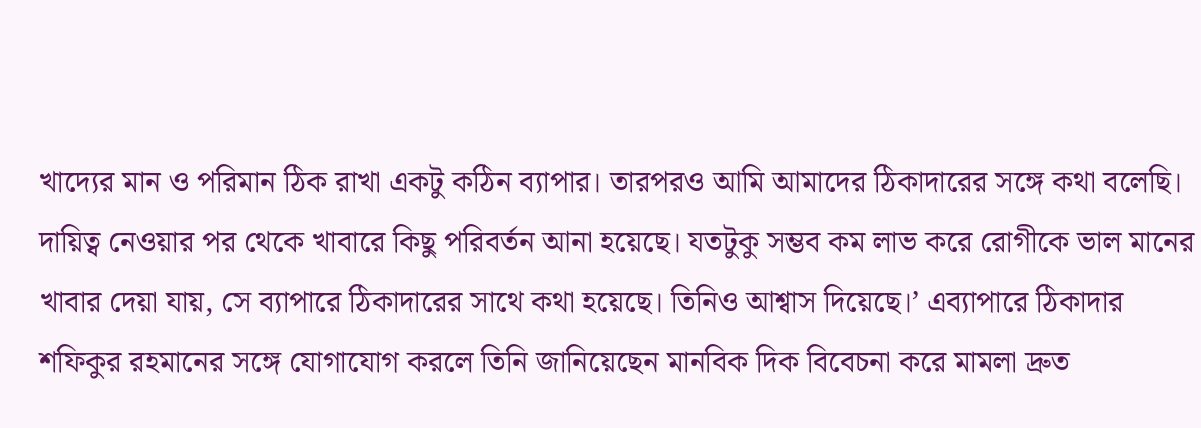খাদ্যের মান ও পরিমান ঠিক রাখা একটু কঠিন ব্যাপার। তারপরও আমি আমাদের ঠিকাদারের সঙ্গে কথা বলেছি। দায়িত্ব নেওয়ার পর থেকে খাবারে কিছু পরিবর্তন আনা হয়েছে। যতটুকু সম্ভব কম লাভ করে রোগীকে ভাল মানের খাবার দেয়া যায়, সে ব্যাপারে ঠিকাদারের সাথে কথা হয়েছে। তিনিও আশ্বাস দিয়েছে।’ এব্যাপারে ঠিকাদার শফিকুর রহমানের সঙ্গে যোগাযোগ করলে তিনি জানিয়েছেন মানবিক দিক বিবেচনা করে মামলা দ্রুত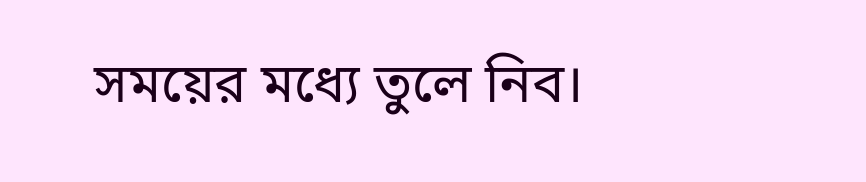সময়ের মধ্যে তুলে নিব।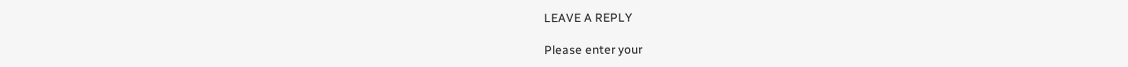LEAVE A REPLY

Please enter your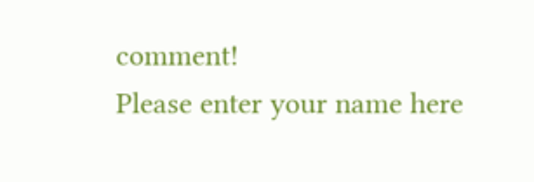comment!
Please enter your name here